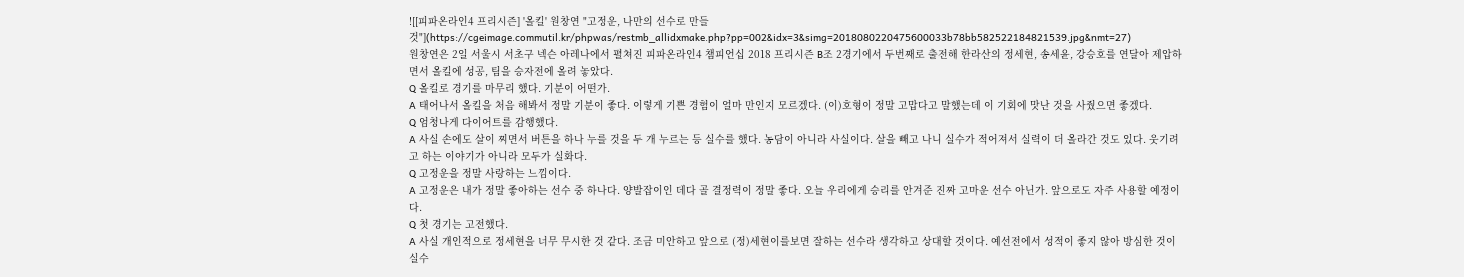![[피파온라인4 프리시즌] '올킬' 원창연 "고정운, 나만의 선수로 만들 것"](https://cgeimage.commutil.kr/phpwas/restmb_allidxmake.php?pp=002&idx=3&simg=2018080220475600033b78bb582522184821539.jpg&nmt=27)
원창연은 2일 서울시 서초구 넥슨 아레나에서 펼쳐진 피파온라인4 챔피언십 2018 프리시즌 B조 2경기에서 두번째로 출전해 한라산의 정세현, 송세윤, 강승호를 연달아 제압하면서 올킬에 성공, 팀을 승자전에 올려 놓았다.
Q 올킬로 경기를 마무리 했다. 기분이 어떤가.
A 태어나서 올킬을 처음 해봐서 정말 기분이 좋다. 이렇게 기쁜 경험이 얼마 만인지 모르겠다. (이)호형이 정말 고맙다고 말했는데 이 기회에 맛난 것을 사줬으면 좋겠다.
Q 엄청나게 다이어트를 감행했다.
A 사실 손에도 살이 찌면서 버튼을 하나 누를 것을 두 개 누르는 등 실수를 했다. 농담이 아니라 사실이다. 살을 빼고 나니 실수가 적어져서 실력이 더 올라간 것도 있다. 웃기려고 하는 이야기가 아니라 모두가 실화다.
Q 고정운을 정말 사랑하는 느낌이다.
A 고정운은 내가 정말 좋아하는 선수 중 하나다. 양발잡이인 데다 골 결정력이 정말 좋다. 오늘 우리에게 승리를 안겨준 진짜 고마운 선수 아닌가. 앞으로도 자주 사용할 예정이다.
Q 첫 경기는 고전했다.
A 사실 개인적으로 정세현을 너무 무시한 것 같다. 조금 미안하고 앞으로 (정)세현이를보면 잘하는 선수라 생각하고 상대할 것이다. 예선전에서 성적이 좋지 않아 방심한 것이 실수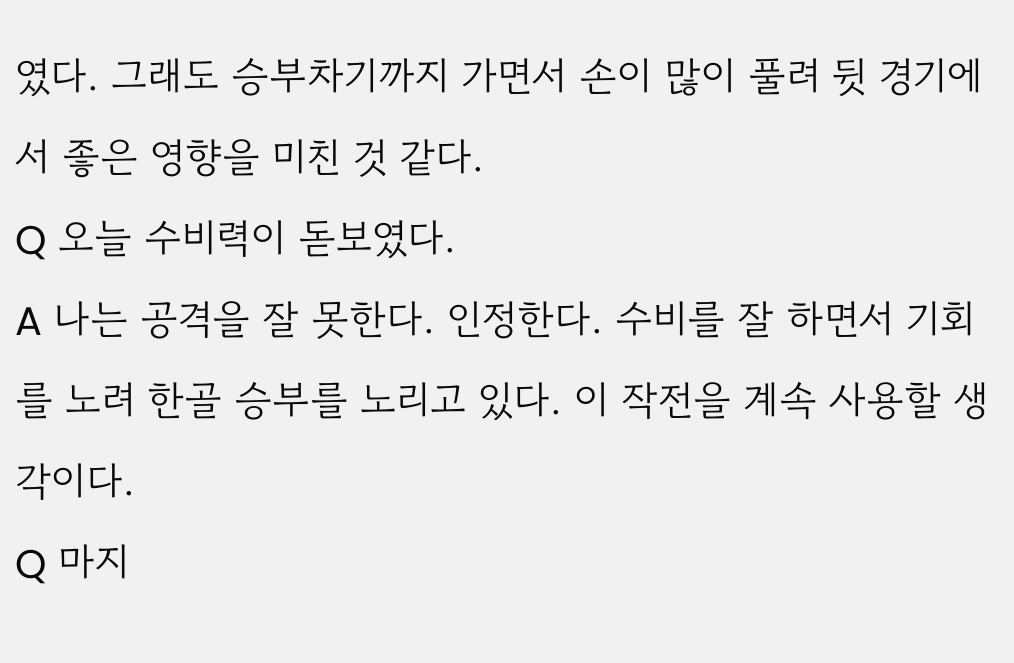였다. 그래도 승부차기까지 가면서 손이 많이 풀려 뒷 경기에서 좋은 영향을 미친 것 같다.
Q 오늘 수비력이 돋보였다.
A 나는 공격을 잘 못한다. 인정한다. 수비를 잘 하면서 기회를 노려 한골 승부를 노리고 있다. 이 작전을 계속 사용할 생각이다.
Q 마지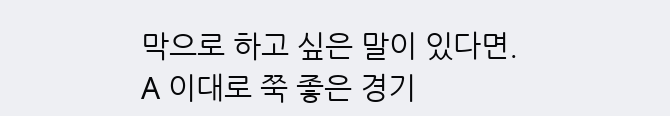막으로 하고 싶은 말이 있다면.
A 이대로 쭉 좋은 경기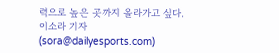력으로 높은 곳까지 올라가고 싶다.
이소라 기자 (sora@dailyesports.com)